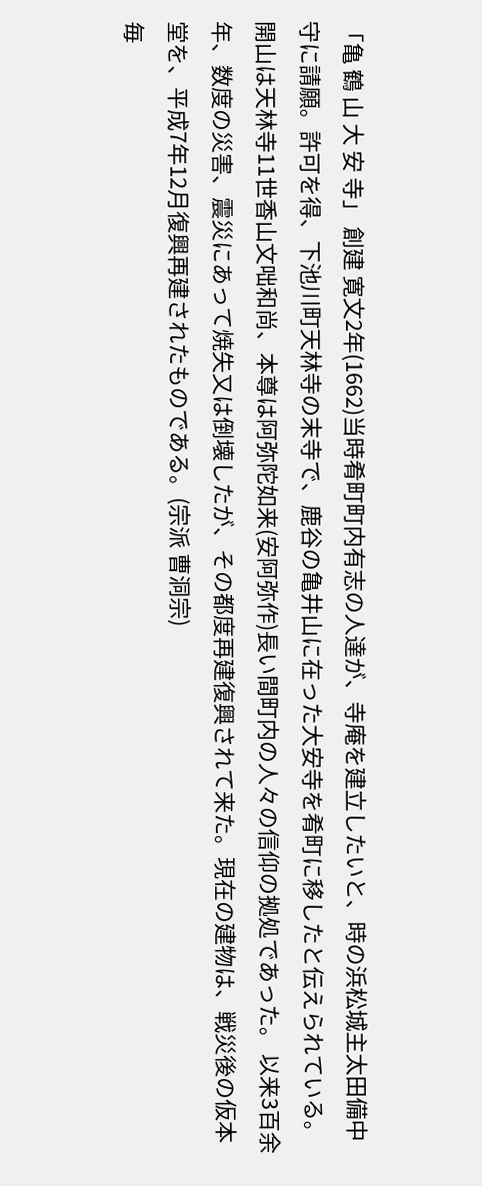「亀 鶴 山 大 安 寺」 創建 寛文2年(1662)当時肴町町内有志の人達が、寺庵を建立したいと、時の浜松城主太田備中守に請願。許可を得、下池川町天林寺の末寺で、鹿谷の亀井山に在った大安寺を肴町に移したと伝えられている。 開山は天林寺11世香山文咄和尚、本尊は阿弥陀如来(安阿弥作)長い間町内の人々の信仰の拠処であった。 以来3百余年、数度の災害、震災にあって焼失又は倒壊したが、その都度再建復興されて来た。現在の建物は、戦災後の仮本堂を、平成7年12月復興再建されたものである。(宗派 曹洞宗)
毎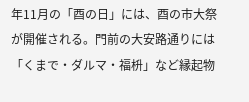年11月の「酉の日」には、酉の市大祭が開催される。門前の大安路通りには「くまで・ダルマ・福枡」など縁起物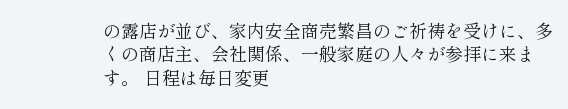の露店が並び、家内安全商売繁昌のご祈祷を受けに、多くの商店主、会社関係、一般家庭の人々が参拝に来ます。 日程は毎日変更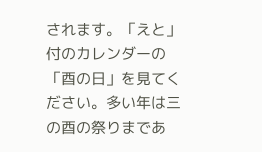されます。「えと」付のカレンダーの「酉の日」を見てください。多い年は三の酉の祭りまであ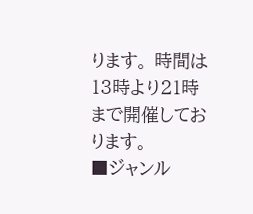ります。 時間は13時より21時まで開催しております。
■ジャンル